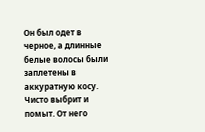Он был одет в черное, а длинные белые волосы были заплетены в аккуратную косу. Чисто выбрит и помыт. От него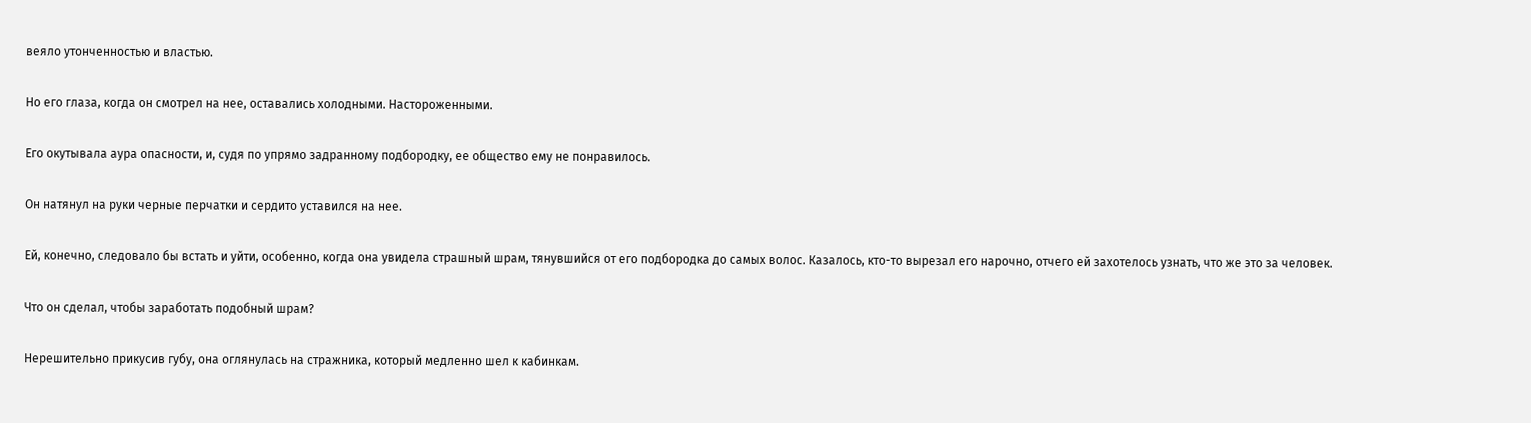веяло утонченностью и властью.

Но его глаза, когда он смотрел на нее, оставались холодными. Настороженными.

Его окутывала аура опасности, и, судя по упрямо задранному подбородку, ее общество ему не понравилось.

Он натянул на руки черные перчатки и сердито уставился на нее.

Ей, конечно, следовало бы встать и уйти, особенно, когда она увидела страшный шрам, тянувшийся от его подбородка до самых волос. Казалось, кто-то вырезал его нарочно, отчего ей захотелось узнать, что же это за человек.

Что он сделал, чтобы заработать подобный шрам?

Нерешительно прикусив губу, она оглянулась на стражника, который медленно шел к кабинкам.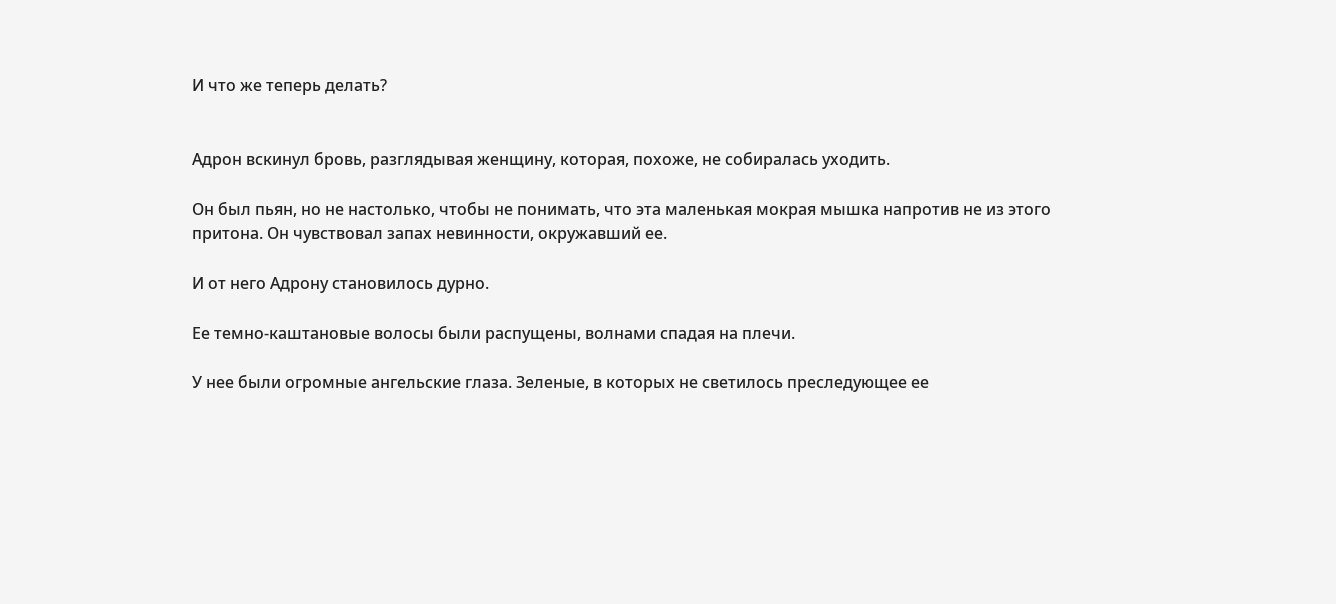И что же теперь делать?


Адрон вскинул бровь, разглядывая женщину, которая, похоже, не собиралась уходить.

Он был пьян, но не настолько, чтобы не понимать, что эта маленькая мокрая мышка напротив не из этого притона. Он чувствовал запах невинности, окружавший ее.

И от него Адрону становилось дурно.

Ее темно-каштановые волосы были распущены, волнами спадая на плечи.

У нее были огромные ангельские глаза. Зеленые, в которых не светилось преследующее ее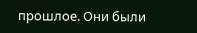прошлое. Они были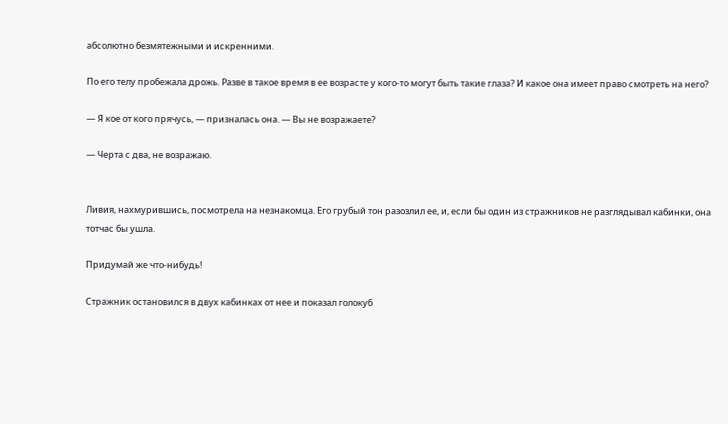абсолютно безмятежными и искренними.

По его телу пробежала дрожь. Разве в такое время в ее возрасте у кого-то могут быть такие глаза? И какое она имеет право смотреть на него?

— Я кое от кого прячусь, — призналась она. — Вы не возражаете?

— Черта с два, не возражаю.


Ливия, нахмурившись, посмотрела на незнакомца. Его грубый тон разозлил ее, и, если бы один из стражников не разглядывал кабинки, она тотчас бы ушла.

Придумай же что-нибудь!

Стражник остановился в двух кабинках от нее и показал голокуб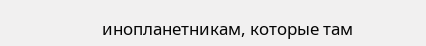инопланетникам, которые там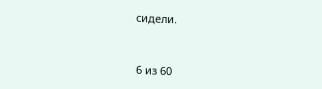сидели.



6 из 60